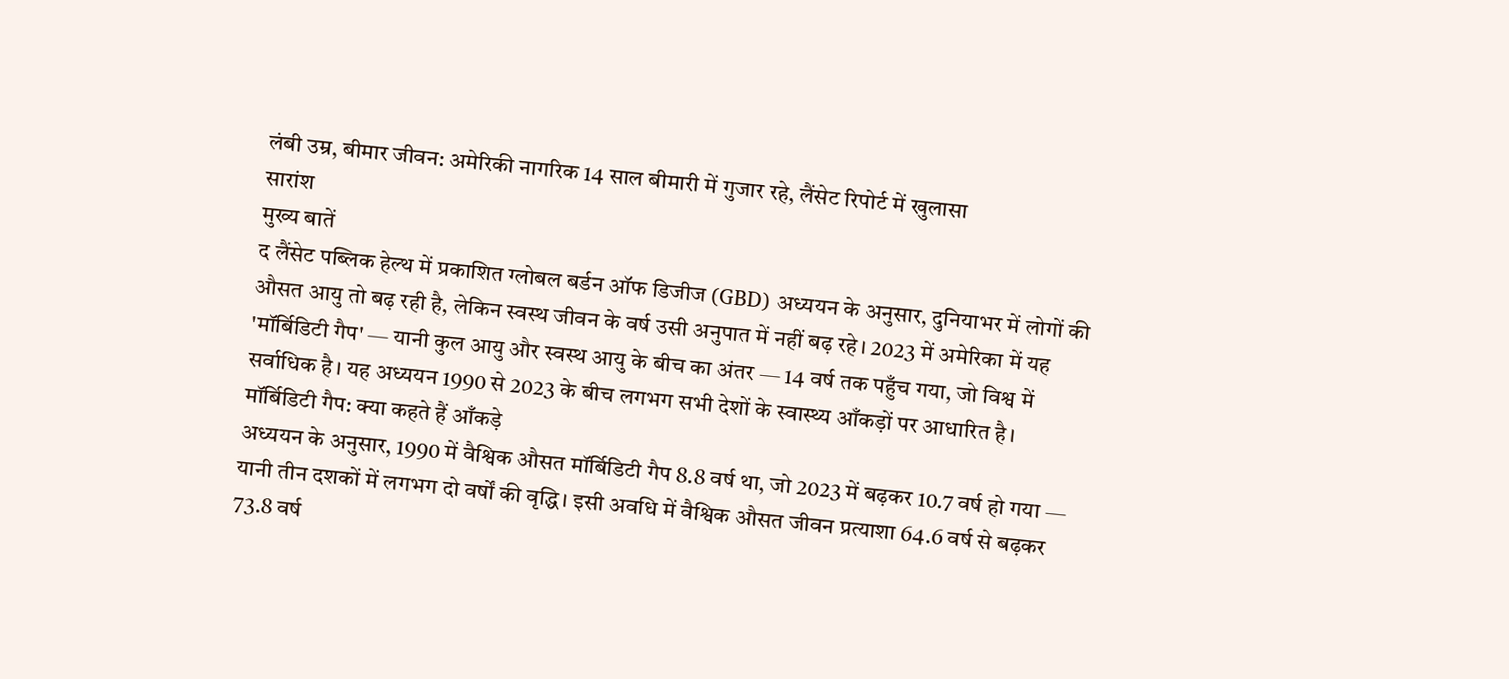लंबी उम्र, बीमार जीवन: अमेरिकी नागरिक 14 साल बीमारी में गुजार रहे, लैंसेट रिपोर्ट में खुलासा
सारांश
मुख्य बातें
द लैंसेट पब्लिक हेल्थ में प्रकाशित ग्लोबल बर्डन ऑफ डिजीज (GBD) अध्ययन के अनुसार, दुनियाभर में लोगों की औसत आयु तो बढ़ रही है, लेकिन स्वस्थ जीवन के वर्ष उसी अनुपात में नहीं बढ़ रहे। 2023 में अमेरिका में यह 'मॉर्बिडिटी गैप' — यानी कुल आयु और स्वस्थ आयु के बीच का अंतर — 14 वर्ष तक पहुँच गया, जो विश्व में सर्वाधिक है। यह अध्ययन 1990 से 2023 के बीच लगभग सभी देशों के स्वास्थ्य आँकड़ों पर आधारित है।
मॉर्बिडिटी गैप: क्या कहते हैं आँकड़े
अध्ययन के अनुसार, 1990 में वैश्विक औसत मॉर्बिडिटी गैप 8.8 वर्ष था, जो 2023 में बढ़कर 10.7 वर्ष हो गया — यानी तीन दशकों में लगभग दो वर्षों की वृद्धि। इसी अवधि में वैश्विक औसत जीवन प्रत्याशा 64.6 वर्ष से बढ़कर 73.8 वर्ष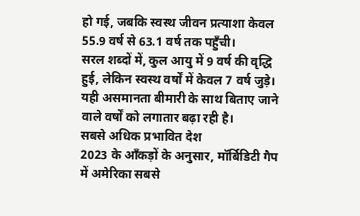हो गई, जबकि स्वस्थ जीवन प्रत्याशा केवल 55.9 वर्ष से 63.1 वर्ष तक पहुँची।
सरल शब्दों में, कुल आयु में 9 वर्ष की वृद्धि हुई, लेकिन स्वस्थ वर्षों में केवल 7 वर्ष जुड़े। यही असमानता बीमारी के साथ बिताए जाने वाले वर्षों को लगातार बढ़ा रही है।
सबसे अधिक प्रभावित देश
2023 के आँकड़ों के अनुसार, मॉर्बिडिटी गैप में अमेरिका सबसे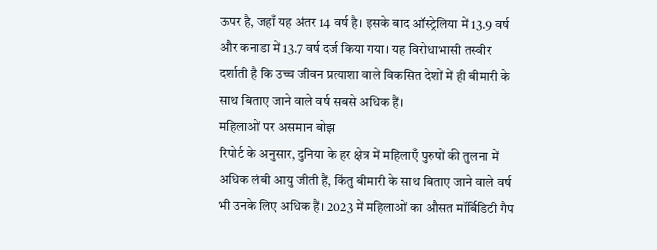ऊपर है, जहाँ यह अंतर 14 वर्ष है। इसके बाद ऑस्ट्रेलिया में 13.9 वर्ष और कनाडा में 13.7 वर्ष दर्ज किया गया। यह विरोधाभासी तस्वीर दर्शाती है कि उच्च जीवन प्रत्याशा वाले विकसित देशों में ही बीमारी के साथ बिताए जाने वाले वर्ष सबसे अधिक हैं।
महिलाओं पर असमान बोझ
रिपोर्ट के अनुसार, दुनिया के हर क्षेत्र में महिलाएँ पुरुषों की तुलना में अधिक लंबी आयु जीती हैं, किंतु बीमारी के साथ बिताए जाने वाले वर्ष भी उनके लिए अधिक हैं। 2023 में महिलाओं का औसत मॉर्बिडिटी गैप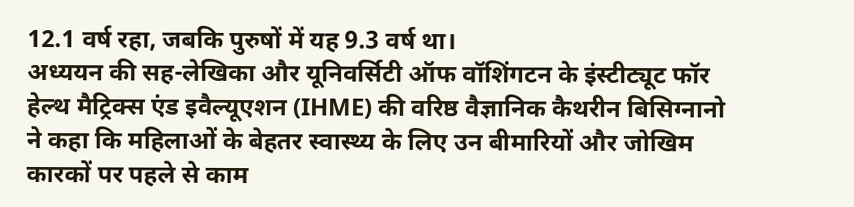12.1 वर्ष रहा, जबकि पुरुषों में यह 9.3 वर्ष था।
अध्ययन की सह-लेखिका और यूनिवर्सिटी ऑफ वॉशिंगटन के इंस्टीट्यूट फॉर हेल्थ मैट्रिक्स एंड इवैल्यूएशन (IHME) की वरिष्ठ वैज्ञानिक कैथरीन बिसिग्नानो ने कहा कि महिलाओं के बेहतर स्वास्थ्य के लिए उन बीमारियों और जोखिम कारकों पर पहले से काम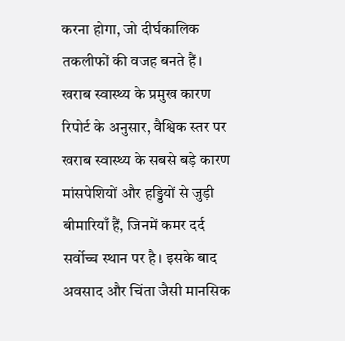करना होगा, जो दीर्घकालिक तकलीफों की वजह बनते हैं।
खराब स्वास्थ्य के प्रमुख कारण
रिपोर्ट के अनुसार, वैश्विक स्तर पर खराब स्वास्थ्य के सबसे बड़े कारण मांसपेशियों और हड्डियों से जुड़ी बीमारियाँ हैं, जिनमें कमर दर्द सर्वोच्च स्थान पर है। इसके बाद अवसाद और चिंता जैसी मानसिक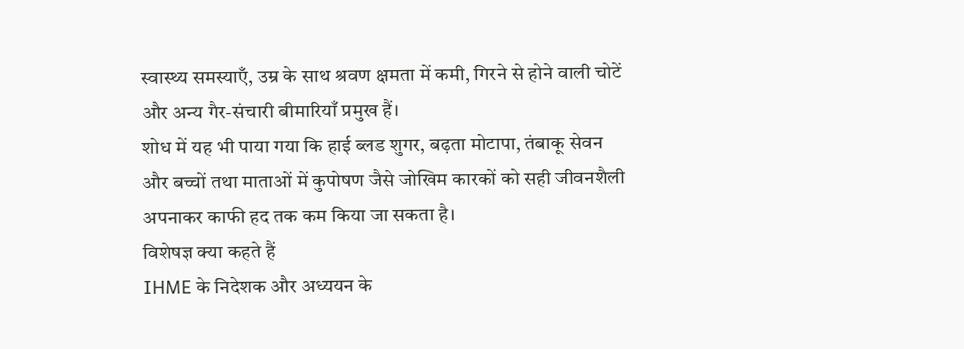स्वास्थ्य समस्याएँ, उम्र के साथ श्रवण क्षमता में कमी, गिरने से होने वाली चोटें और अन्य गैर-संचारी बीमारियाँ प्रमुख हैं।
शोध में यह भी पाया गया कि हाई ब्लड शुगर, बढ़ता मोटापा, तंबाकू सेवन और बच्चों तथा माताओं में कुपोषण जैसे जोखिम कारकों को सही जीवनशैली अपनाकर काफी हद तक कम किया जा सकता है।
विशेषज्ञ क्या कहते हैं
IHME के निदेशक और अध्ययन के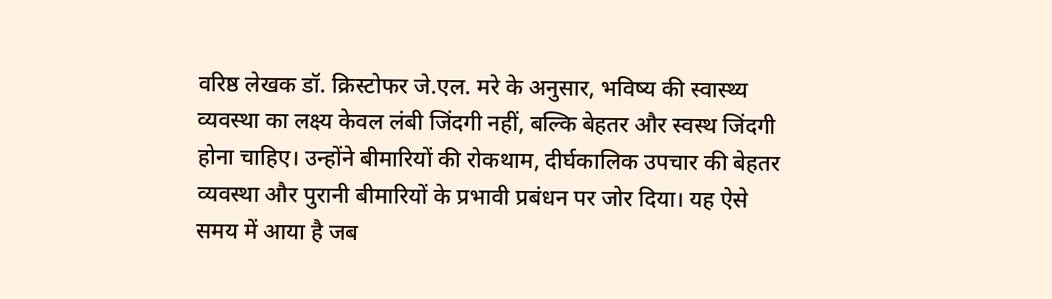वरिष्ठ लेखक डॉ. क्रिस्टोफर जे.एल. मरे के अनुसार, भविष्य की स्वास्थ्य व्यवस्था का लक्ष्य केवल लंबी जिंदगी नहीं, बल्कि बेहतर और स्वस्थ जिंदगी होना चाहिए। उन्होंने बीमारियों की रोकथाम, दीर्घकालिक उपचार की बेहतर व्यवस्था और पुरानी बीमारियों के प्रभावी प्रबंधन पर जोर दिया। यह ऐसे समय में आया है जब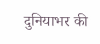दुनियाभर की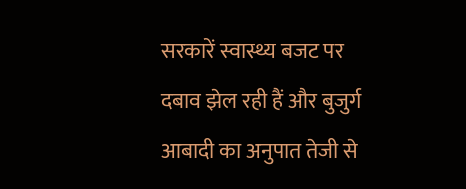सरकारें स्वास्थ्य बजट पर दबाव झेल रही हैं और बुजुर्ग आबादी का अनुपात तेजी से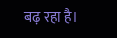बढ़ रहा है।